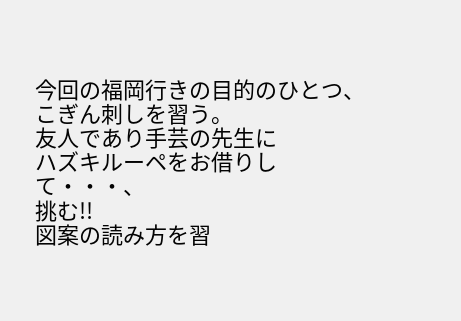今回の福岡行きの目的のひとつ、
こぎん刺しを習う。
友人であり手芸の先生に
ハズキルーペをお借りして・・・、
挑む!!
図案の読み方を習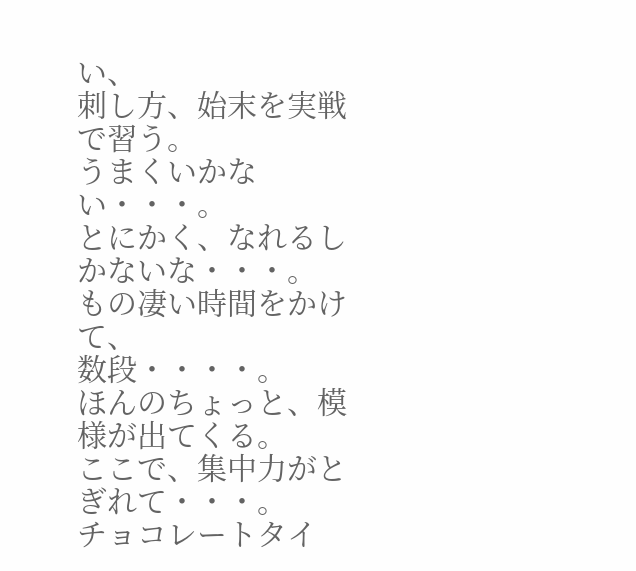い、
刺し方、始末を実戦で習う。
うまくいかない・・・。
とにかく、なれるしかないな・・・。
もの凄い時間をかけて、
数段・・・・。
ほんのちょっと、模様が出てくる。
ここで、集中力がとぎれて・・・。
チョコレートタイ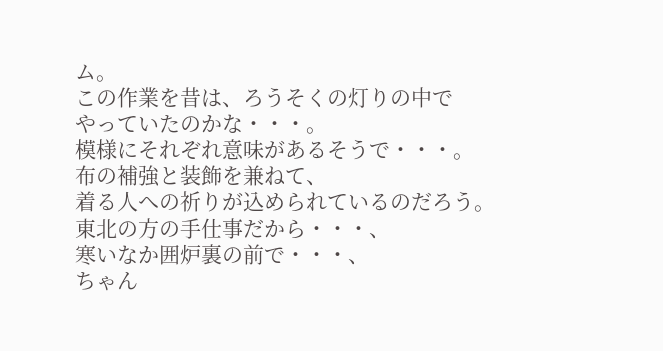ム。
この作業を昔は、ろうそくの灯りの中で
やっていたのかな・・・。
模様にそれぞれ意味があるそうで・・・。
布の補強と装飾を兼ねて、
着る人への祈りが込められているのだろう。
東北の方の手仕事だから・・・、
寒いなか囲炉裏の前で・・・、
ちゃん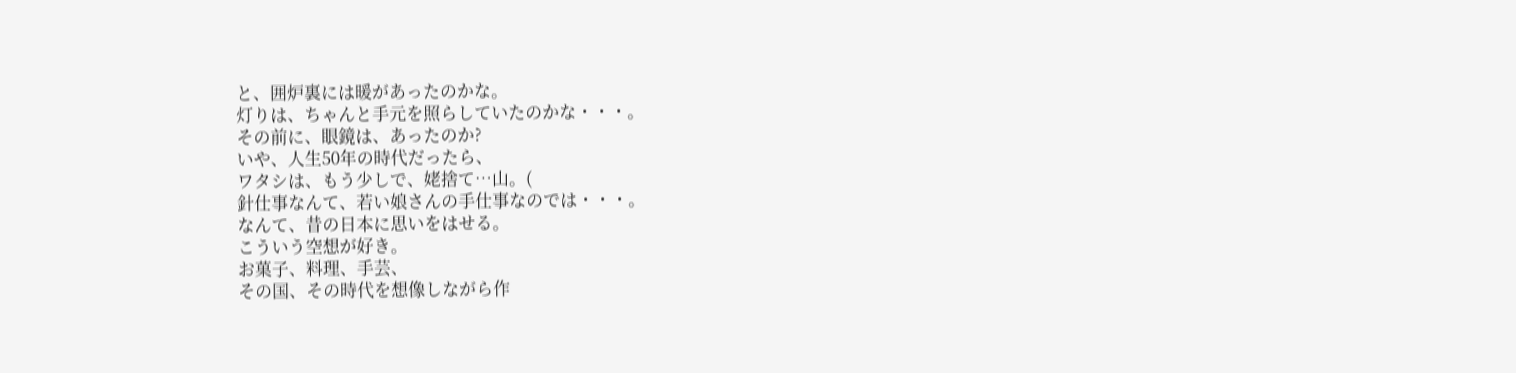と、囲炉裏には暖があったのかな。
灯りは、ちゃんと手元を照らしていたのかな・・・。
その前に、眼鏡は、あったのか?
いや、人生50年の時代だったら、
ワタシは、もう少しで、姥捨て…山。(
針仕事なんて、若い娘さんの手仕事なのでは・・・。
なんて、昔の日本に思いをはせる。
こういう空想が好き。
お菓子、料理、手芸、
その国、その時代を想像しながら作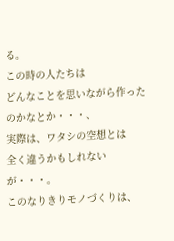る。
この時の人たちは
どんなことを思いながら作ったのかなとか・・・、
実際は、ワタシの空想とは
全く違うかもしれないが・・・。
このなりきりモノづくりは、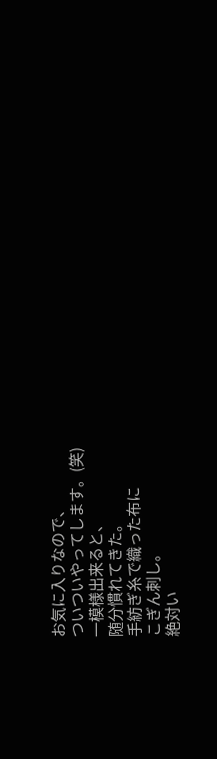お気に入りなので、
ついついやってします。(笑)
一模様出来ると、
随分慣れてきた。
手紡ぎ糸で織った布に
こぎん刺し。
絶対い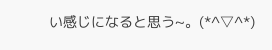い感じになると思う~。(*^▽^*)